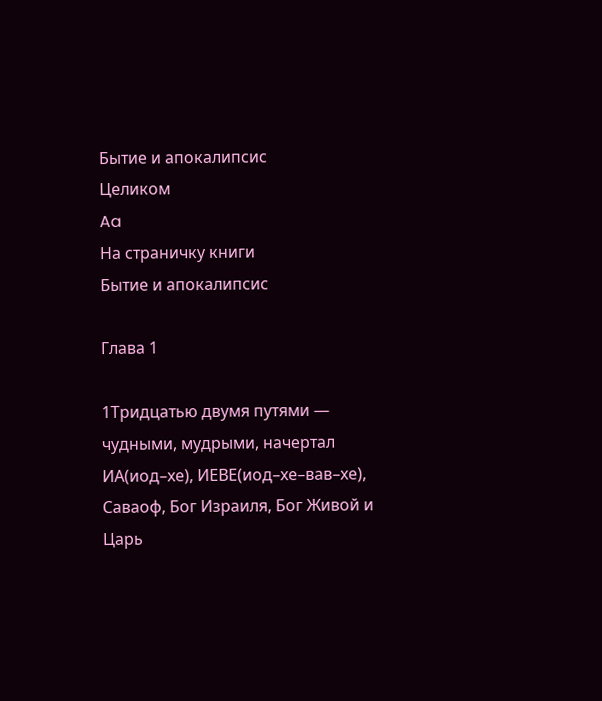Бытие и апокалипсис
Целиком
Aa
На страничку книги
Бытие и апокалипсис

Глава 1

1Тридцатью двумя путями — чудными, мудрыми, начертал ИА(иод–хе), ИЕВЕ(иод–хе–вав–хе), Саваоф, Бог Израиля, Бог Живой и Царь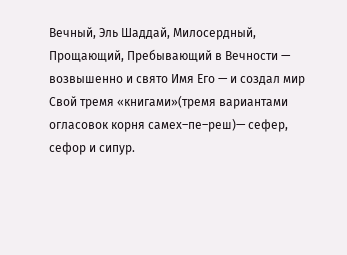Вечный, Эль Шаддай, Милосердный, Прощающий, Пребывающий в Вечности — возвышенно и свято Имя Его — и создал мир Свой тремя «книгами»(тремя вариантами огласовок корня самех–пе–реш)— сефер, сефор и сипур.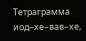Тетраграмма иод–хе–вав–хе,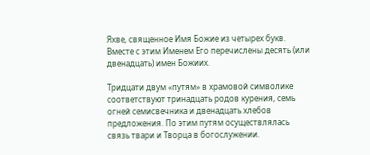Яхве, священное Имя Божие из четырех букв. Вместе с этим Именем Его перечислены десять (или двенадцать) имен Божиих.

Тридцати двум «путям» в храмовой символике соответствуют тринадцать родов курения, семь огней семисвечника и двенадцать хлебов предложения. По этим путям осуществлялась связь твари и Творца в богослужении.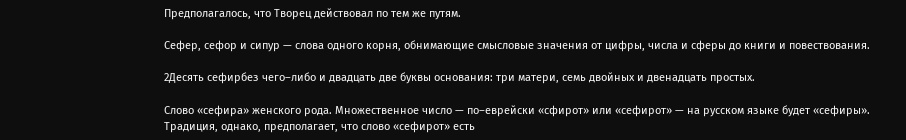Предполагалось, что Творец действовал по тем же путям.

Сефер, сефор и сипур — слова одного корня, обнимающие смысловые значения от цифры, числа и сферы до книги и повествования.

2Десять сефирбез чего–либо и двадцать две буквы основания: три матери, семь двойных и двенадцать простых.

Слово «сефира» женского рода. Множественное число — по–еврейски «сфирот» или «сефирот» — на русском языке будет «сефиры». Традиция, однако, предполагает, что слово «сефирот» есть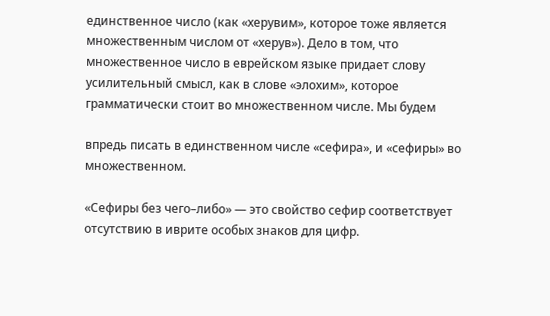единственное число (как «херувим», которое тоже является множественным числом от «херув»). Дело в том, что множественное число в еврейском языке придает слову усилительный смысл, как в слове «элохим», которое грамматически стоит во множественном числе. Мы будем

впредь писать в единственном числе «сефира», и «сефиры» во множественном.

«Сефиры без чего–либо» — это свойство сефир соответствует отсутствию в иврите особых знаков для цифр.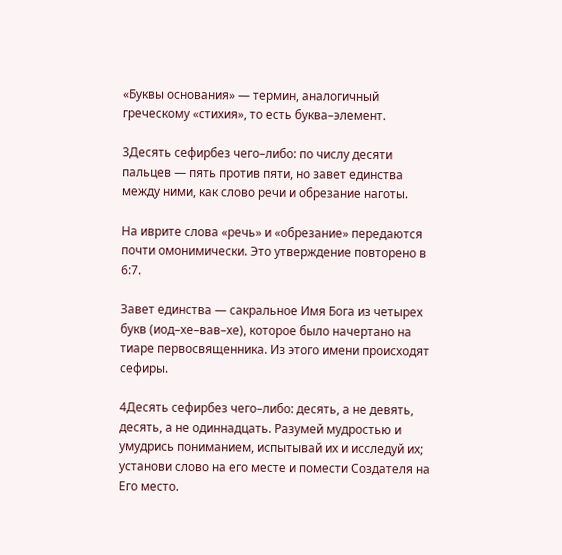«Буквы основания» — термин, аналогичный греческому «стихия», то есть буква–элемент.

3Десять сефирбез чего–либо: по числу десяти пальцев — пять против пяти, но завет единства между ними, как слово речи и обрезание наготы.

На иврите слова «речь» и «обрезание» передаются почти омонимически. Это утверждение повторено в 6:7.

Завет единства — сакральное Имя Бога из четырех букв (иод–хе–вав–хе), которое было начертано на тиаре первосвященника. Из этого имени происходят сефиры.

4Десять сефирбез чего–либо: десять, а не девять, десять, а не одиннадцать. Разумей мудростью и умудрись пониманием, испытывай их и исследуй их; установи слово на его месте и помести Создателя на Его место.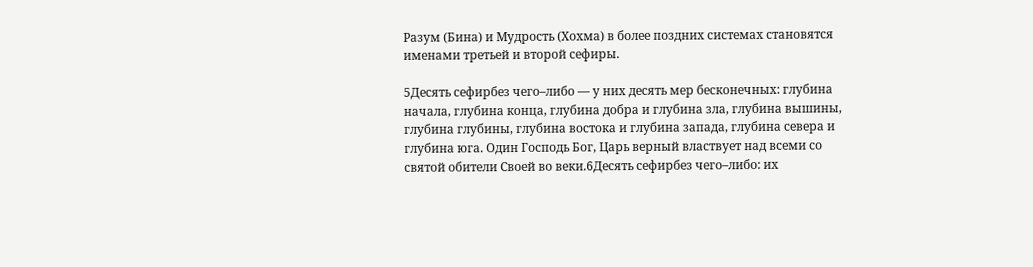Разум (Бина) и Мудрость (Хохма) в более поздних системах становятся именами третьей и второй сефиры.

5Десять сефирбез чего–либо — у них десять мер бесконечных: глубина начала, глубина конца, глубина добра и глубина зла, глубина вышины, глубина глубины, глубина востока и глубина запада, глубина севера и глубина юга. Один Господь Бог, Царь верный властвует над всеми со святой обители Своей во веки.6Десять сефирбез чего–либо: их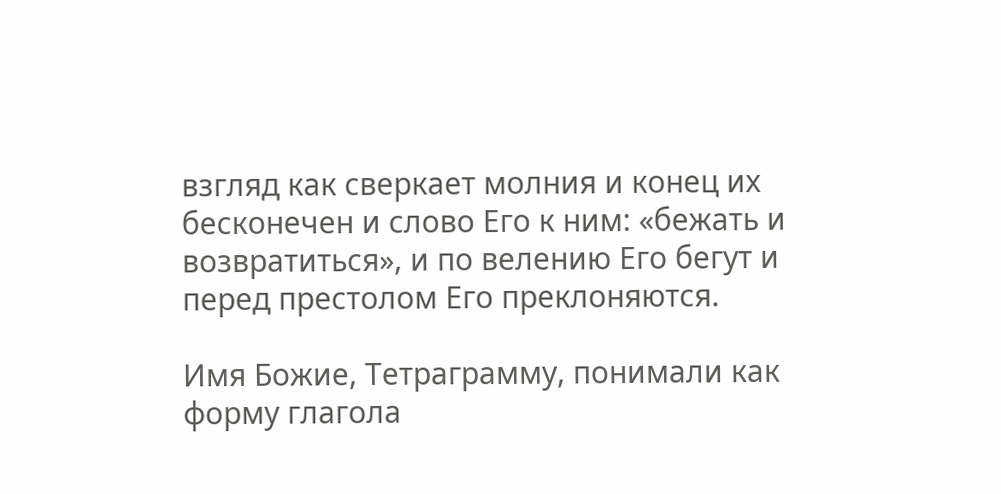взгляд как сверкает молния и конец их бесконечен и слово Его к ним: «бежать и возвратиться», и по велению Его бегут и перед престолом Его преклоняются.

Имя Божие, Тетраграмму, понимали как форму глагола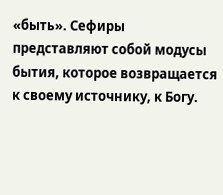«быть». Сефиры представляют собой модусы бытия, которое возвращается к своему источнику, к Богу.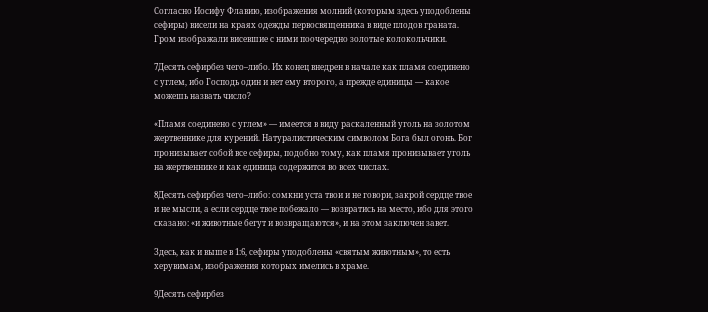Согласно Иосифу Флавию, изображения молний (которым здесь уподоблены сефиры) висели на краях одежды первосвященника в виде плодов граната. Гром изображали висевшие с ними поочередно золотые колокольчики.

7Десять сефирбез чего–либо. Их конец внедрен в начале как пламя соединено с углем, ибо Господь один и нет ему второго, а прежде единицы — какое можешь назвать число?

«Пламя соединено с углем» — имеется в виду раскаленный уголь на золотом жертвеннике для курений. Натуралистическим символом Бога был огонь. Бог пронизывает собой все сефиры, подобно тому, как пламя пронизывает уголь на жертвеннике и как единица содержится во всех числах.

8Десять сефирбез чего–либо: сомкни уста твои и не говори, закрой сердце твое и не мысли, а если сердце твое побежало — возвратись на место, ибо для этого сказано: «и животные бегут и возвращаются», и на этом заключен завет.

Здесь, как и выше в 1:6, сефиры уподоблены «святым животным», то есть херувимам, изображения которых имелись в храме.

9Десять сефирбез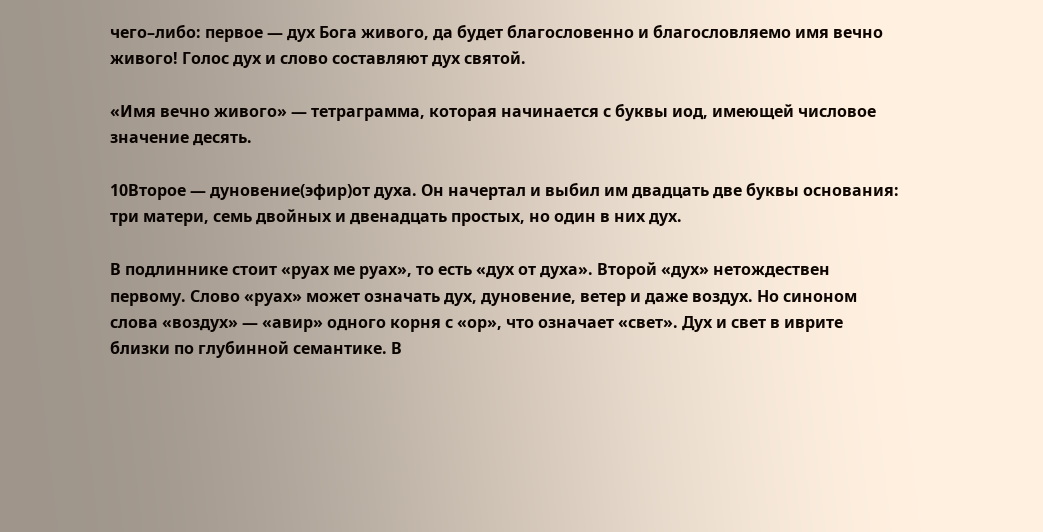чего–либо: первое — дух Бога живого, да будет благословенно и благословляемо имя вечно живого! Голос дух и слово составляют дух святой.

«Имя вечно живого» — тетраграмма, которая начинается с буквы иод, имеющей числовое значение десять.

10Второе — дуновение(эфир)от духа. Он начертал и выбил им двадцать две буквы основания: три матери, семь двойных и двенадцать простых, но один в них дух.

В подлиннике стоит «руах ме руах», то есть «дух от духа». Второй «дух» нетождествен первому. Слово «руах» может означать дух, дуновение, ветер и даже воздух. Но синоном слова «воздух» — «авир» одного корня с «ор», что означает «свет». Дух и свет в иврите близки по глубинной семантике. В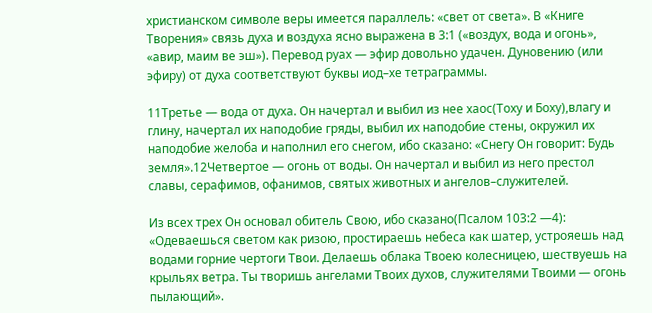христианском символе веры имеется параллель: «свет от света». В «Книге Творения» связь духа и воздуха ясно выражена в 3:1 («воздух, вода и огонь», «авир, маим ве эш»). Перевод руах — эфир довольно удачен. Дуновению (или эфиру) от духа соответствуют буквы иод–хе тетраграммы.

11Третье — вода от духа. Он начертал и выбил из нее хаос(Тоху и Боху),влагу и глину, начертал их наподобие гряды, выбил их наподобие стены, окружил их наподобие желоба и наполнил его снегом, ибо сказано: «Снегу Он говорит: Будь земля».12Четвертое — огонь от воды. Он начертал и выбил из него престол славы, серафимов, офанимов, святых животных и ангелов–служителей.

Из всех трех Он основал обитель Свою, ибо сказано(Псалом 103:2 —4): «Одеваешься светом как ризою, простираешь небеса как шатер, устрояешь над водами горние чертоги Твои. Делаешь облака Твоею колесницею, шествуешь на крыльях ветра. Ты творишь ангелами Твоих духов, служителями Твоими — огонь пылающий».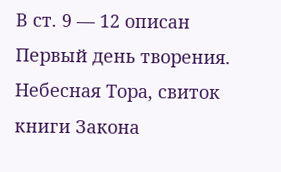В ст. 9 — 12 описан Первый день творения. Небесная Тора, свиток книги Закона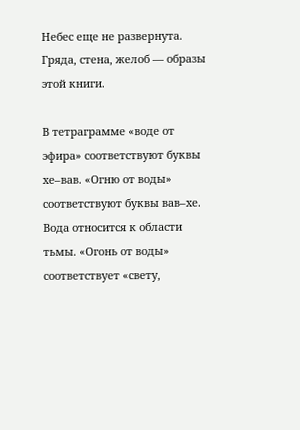Небес еще не развернута. Гряда, стена, желоб — образы этой книги.

В тетраграмме «воде от эфира» соответствуют буквы хе–вав. «Огню от воды» соответствуют буквы вав–хе. Вода относится к области тьмы. «Огонь от воды» соответствует «свету,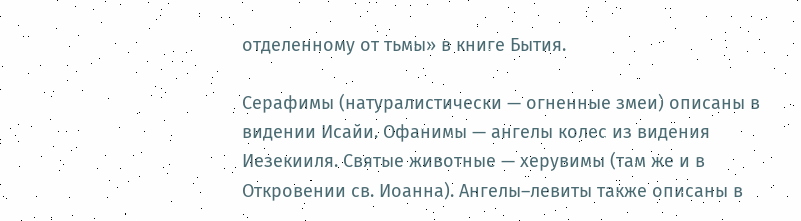отделенному от тьмы» в книге Бытия.

Серафимы (натуралистически — огненные змеи) описаны в видении Исайи. Офанимы — ангелы колес из видения Иезекииля. Святые животные — херувимы (там же и в Откровении св. Иоанна). Ангелы–левиты также описаны в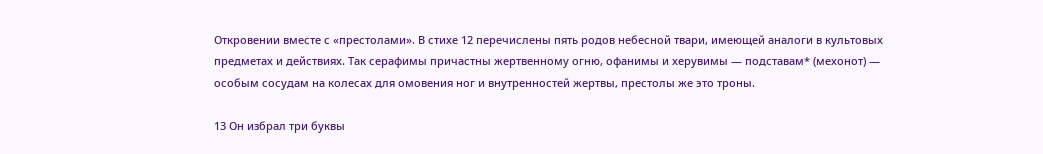Откровении вместе с «престолами». В стихе 12 перечислены пять родов небесной твари, имеющей аналоги в культовых предметах и действиях. Так серафимы причастны жертвенному огню, офанимы и херувимы — подставам* (мехонот) — особым сосудам на колесах для омовения ног и внутренностей жертвы, престолы же это троны.

13 Он избрал три буквы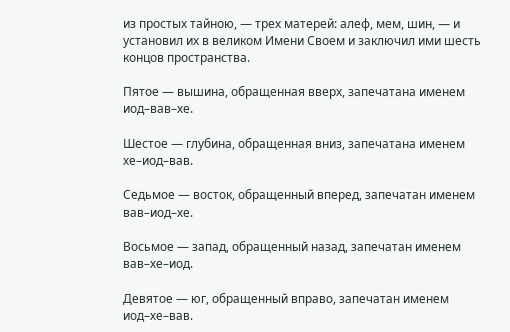из простых тайною, — трех матерей: алеф, мем, шин, — и установил их в великом Имени Своем и заключил ими шесть концов пространства.

Пятое — вышина, обращенная вверх, запечатана именем иод–вав–хе.

Шестое — глубина, обращенная вниз, запечатана именем хе–иод–вав.

Седьмое — восток, обращенный вперед, запечатан именем вав–иод–хе.

Восьмое — запад, обращенный назад, запечатан именем вав–хе–иод.

Девятое — юг, обращенный вправо, запечатан именем иод–хе–вав.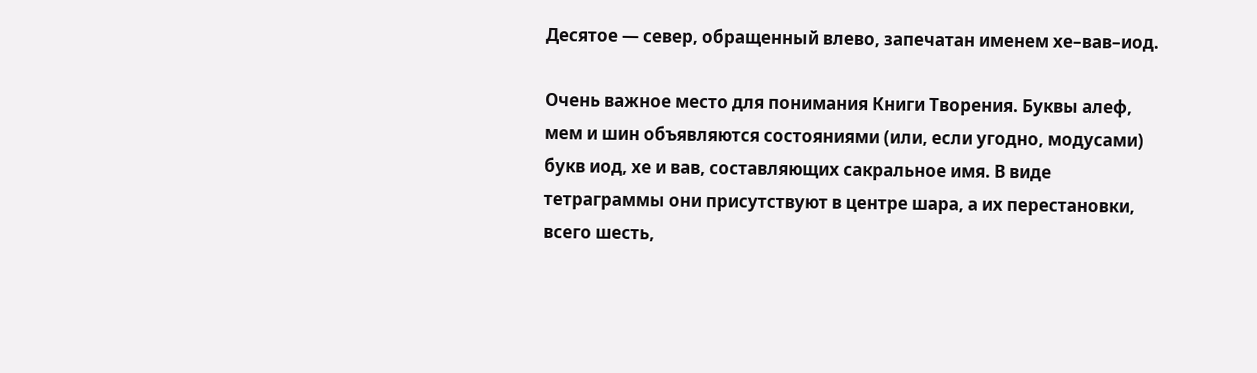Десятое — север, обращенный влево, запечатан именем хе–вав–иод.

Очень важное место для понимания Книги Творения. Буквы алеф, мем и шин объявляются состояниями (или, если угодно, модусами) букв иод, хе и вав, составляющих сакральное имя. В виде тетраграммы они присутствуют в центре шара, а их перестановки, всего шесть,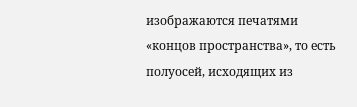изображаются печатями «концов пространства», то есть полуосей, исходящих из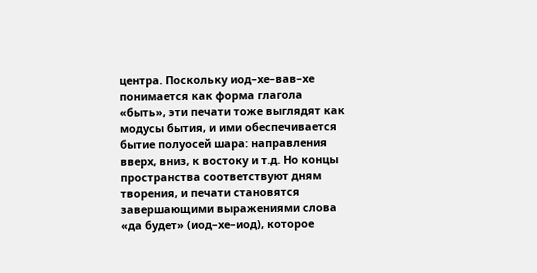центра. Поскольку иод–хе–вав–хе понимается как форма глагола «быть», эти печати тоже выглядят как модусы бытия, и ими обеспечивается бытие полуосей шара: направления вверх, вниз, к востоку и т.д. Но концы пространства соответствуют дням творения, и печати становятся завершающими выражениями слова «да будет» (иод–хе–иод), которое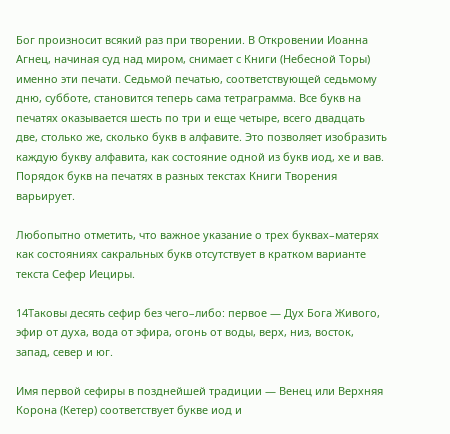Бог произносит всякий раз при творении. В Откровении Иоанна Агнец, начиная суд над миром, снимает с Книги (Небесной Торы) именно эти печати. Седьмой печатью, соответствующей седьмому дню, субботе, становится теперь сама тетраграмма. Все букв на печатях оказывается шесть по три и еще четыре, всего двадцать две, столько же, сколько букв в алфавите. Это позволяет изобразить каждую букву алфавита, как состояние одной из букв иод, хе и вав. Порядок букв на печатях в разных текстах Книги Творения варьирует.

Любопытно отметить, что важное указание о трех буквах–матерях как состояниях сакральных букв отсутствует в кратком варианте текста Сефер Иециры.

14Таковы десять сефир без чего–либо: первое — Дух Бога Живого, эфир от духа, вода от эфира, огонь от воды, верх, низ, восток, запад, север и юг.

Имя первой сефиры в позднейшей традиции — Венец или Верхняя Корона (Кетер) соответствует букве иод и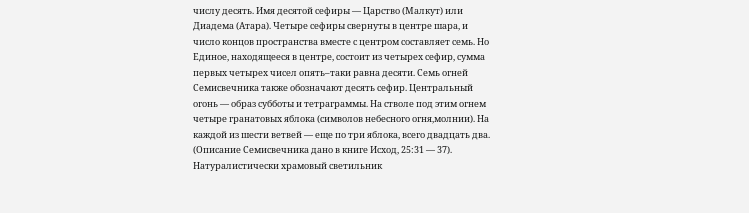числу десять. Имя десятой сефиры — Царство (Малкут) или Диадема (Атара). Четыре сефиры свернуты в центре шара, и число концов пространства вместе с центром составляет семь. Но Единое, находящееся в центре, состоит из четырех сефир, сумма первых четырех чисел опять–таки равна десяти. Семь огней Семисвечника также обозначают десять сефир. Центральный огонь — образ субботы и тетраграммы. На стволе под этим огнем четыре гранатовых яблока (символов небесного огня,молнии). На каждой из шести ветвей — еще по три яблока, всего двадцать два. (Описание Семисвечника дано в книге Исход, 25:31 — 37). Натуралистически храмовый светильник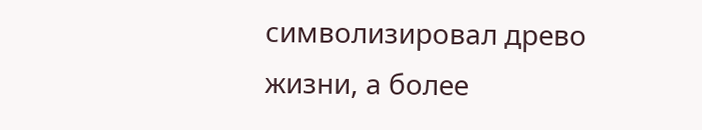символизировал древо жизни, а более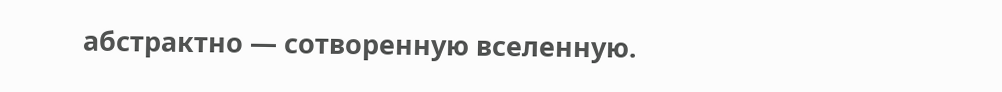абстрактно — сотворенную вселенную.